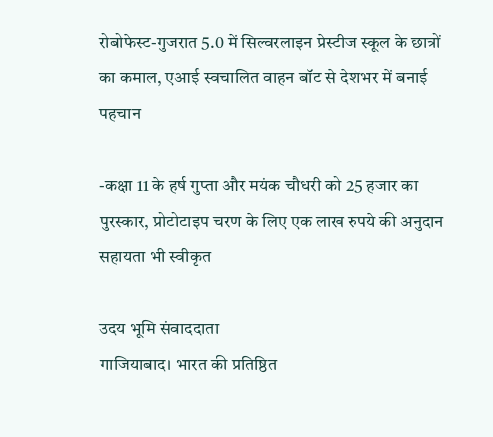रोबोफेस्ट-गुजरात 5.0 में सिल्वरलाइन प्रेस्टीज स्कूल के छात्रों का कमाल, एआई स्वचालित वाहन बॉट से देशभर में बनाई पहचान

-कक्षा 11 के हर्ष गुप्ता और मयंक चौधरी को 25 हजार का पुरस्कार, प्रोटोटाइप चरण के लिए एक लाख रुपये की अनुदान सहायता भी स्वीकृत

उदय भूमि संवाददाता
गाजियाबाद। भारत की प्रतिष्ठित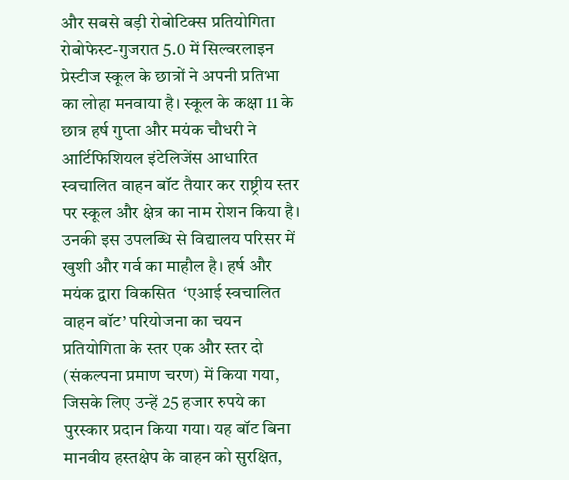और सबसे बड़ी रोबोटिक्स प्रतियोगिता रोबोफेस्ट-गुजरात 5.0 में सिल्वरलाइन प्रेस्टीज स्कूल के छात्रों ने अपनी प्रतिभा का लोहा मनवाया है। स्कूल के कक्षा 11 के छात्र हर्ष गुप्ता और मयंक चौधरी ने आर्टिफिशियल इंटेलिजेंस आधारित स्वचालित वाहन बॉट तैयार कर राष्ट्रीय स्तर पर स्कूल और क्षेत्र का नाम रोशन किया है। उनकी इस उपलब्धि से विद्यालय परिसर में खुशी और गर्व का माहौल है। हर्ष और मयंक द्वारा विकसित  ‘एआई स्वचालित वाहन बॉट’ परियोजना का चयन प्रतियोगिता के स्तर एक और स्तर दो (संकल्पना प्रमाण चरण) में किया गया, जिसके लिए उन्हें 25 हजार रुपये का पुरस्कार प्रदान किया गया। यह बॉट बिना मानवीय हस्तक्षेप के वाहन को सुरक्षित,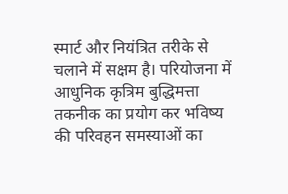स्मार्ट और नियंत्रित तरीके से चलाने में सक्षम है। परियोजना में आधुनिक कृत्रिम बुद्धिमत्ता तकनीक का प्रयोग कर भविष्य की परिवहन समस्याओं का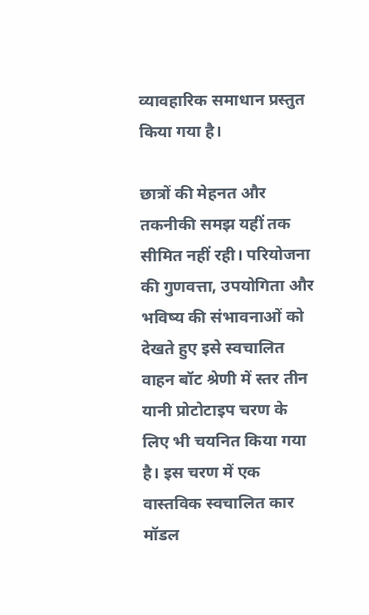व्यावहारिक समाधान प्रस्तुत किया गया है।

छात्रों की मेहनत और तकनीकी समझ यहीं तक सीमित नहीं रही। परियोजना की गुणवत्ता, उपयोगिता और भविष्य की संभावनाओं को देखते हुए इसे स्वचालित वाहन बॉट श्रेणी में स्तर तीन यानी प्रोटोटाइप चरण के लिए भी चयनित किया गया है। इस चरण में एक वास्तविक स्वचालित कार मॉडल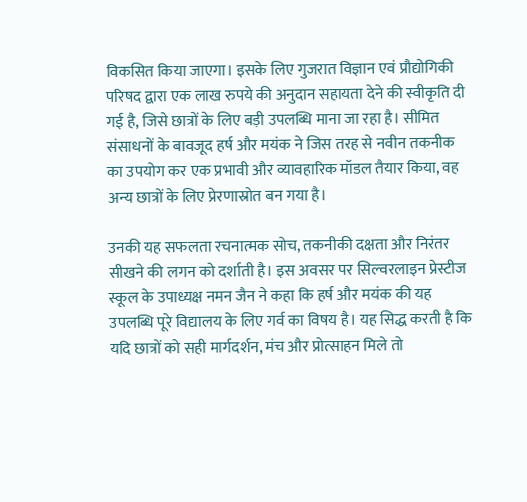विकसित किया जाएगा। इसके लिए गुजरात विज्ञान एवं प्रौद्योगिकी परिषद द्वारा एक लाख रुपये की अनुदान सहायता देने की स्वीकृति दी गई है, जिसे छात्रों के लिए बड़ी उपलब्धि माना जा रहा है। सीमित संसाधनों के बावजूद हर्ष और मयंक ने जिस तरह से नवीन तकनीक का उपयोग कर एक प्रभावी और व्यावहारिक मॉडल तैयार किया, वह अन्य छात्रों के लिए प्रेरणास्रोत बन गया है।

उनकी यह सफलता रचनात्मक सोच, तकनीकी दक्षता और निरंतर सीखने की लगन को दर्शाती है। इस अवसर पर सिल्वरलाइन प्रेस्टीज स्कूल के उपाध्यक्ष नमन जैन ने कहा कि हर्ष और मयंक की यह उपलब्धि पूरे विद्यालय के लिए गर्व का विषय है। यह सिद्ध करती है कि यदि छात्रों को सही मार्गदर्शन, मंच और प्रोत्साहन मिले तो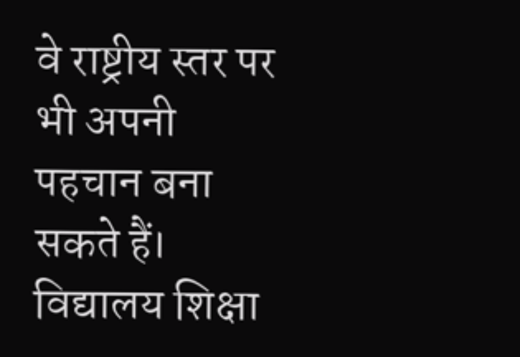वे राष्ट्रीय स्तर पर भी अपनी पहचान बना सकते हैं। विद्यालय शिक्षा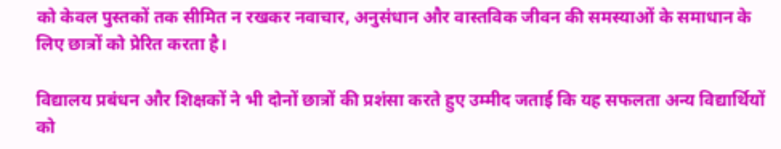को केवल पुस्तकों तक सीमित न रखकर नवाचार, अनुसंधान और वास्तविक जीवन की समस्याओं के समाधान के लिए छात्रों को प्रेरित करता है।

विद्यालय प्रबंधन और शिक्षकों ने भी दोनों छात्रों की प्रशंसा करते हुए उम्मीद जताई कि यह सफलता अन्य विद्यार्थियों को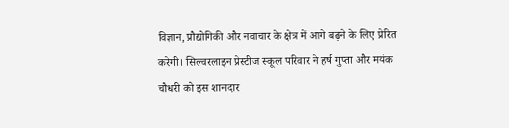विज्ञान, प्रौद्योगिकी और नवाचार के क्षेत्र में आगे बढ़ने के लिए प्रेरित करेगी। सिल्वरलाइन प्रेस्टीज स्कूल परिवार ने हर्ष गुप्ता और मयंक चौधरी को इस शानदार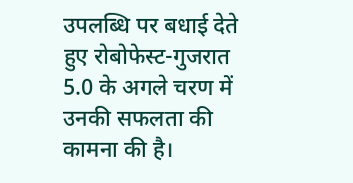उपलब्धि पर बधाई देते हुए रोबोफेस्ट-गुजरात 5.0 के अगले चरण में उनकी सफलता की कामना की है।